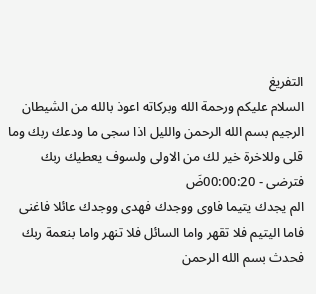التفريغ
السلام عليكم ورحمة الله وبركاته اعوذ بالله من الشيطان الرجيم بسم الله الرحمن والليل اذا سجى ما ودعك ربك وما قلى وللاخرة خير لك من الاولى ولسوف يعطيك ربك فترضى - 00:00:20ضَ
الم يجدك يتيما فاوى ووجدك فهدى ووجدك عائلا فاغنى فاما اليتيم فلا تقهر واما السائل فلا تنهر واما بنعمة ربك فحدث بسم الله الرحمن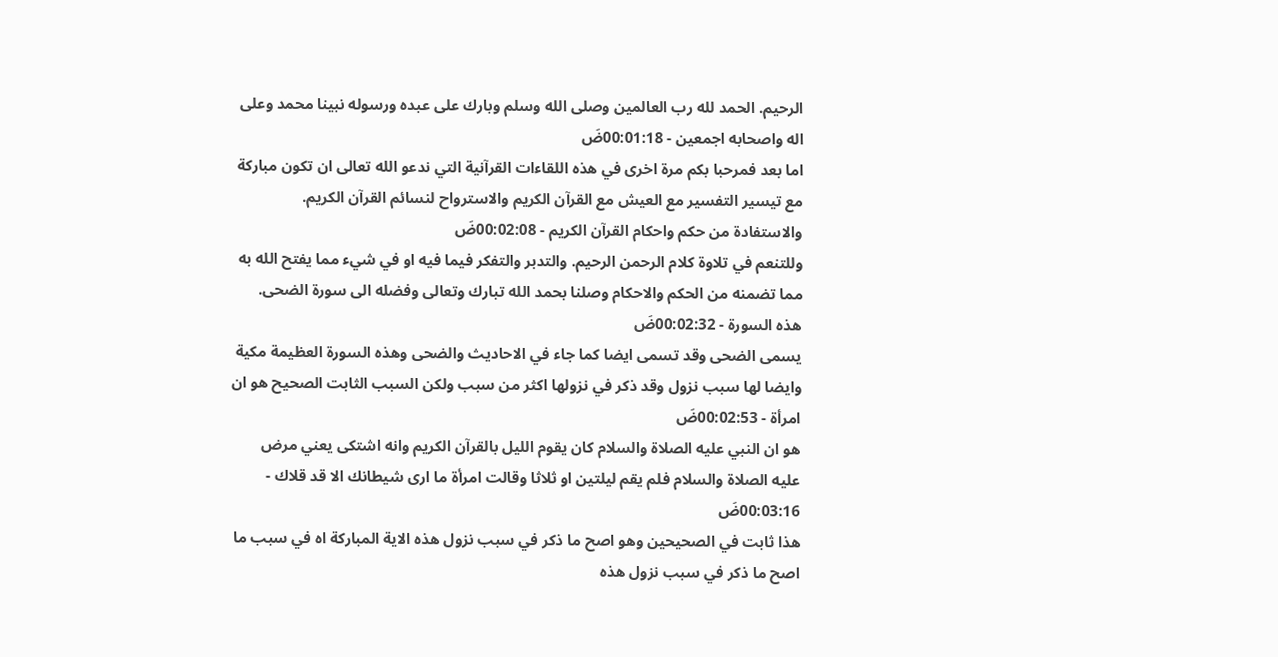الرحيم. الحمد لله رب العالمين وصلى الله وسلم وبارك على عبده ورسوله نبينا محمد وعلى اله واصحابه اجمعين - 00:01:18ضَ
اما بعد فمرحبا بكم مرة اخرى في هذه اللقاءات القرآنية التي ندعو الله تعالى ان تكون مباركة مع تيسير التفسير مع العيش مع القرآن الكريم والاسترواح لنسائم القرآن الكريم. والاستفادة من حكم واحكام القرآن الكريم - 00:02:08ضَ
وللتنعم في تلاوة كلام الرحمن الرحيم. والتدبر والتفكر فيما فيه او في شيء مما يفتح الله به مما تضمنه من الحكم والاحكام وصلنا بحمد الله تبارك وتعالى وفضله الى سورة الضحى. هذه السورة - 00:02:32ضَ
يسمى الضحى وقد تسمى ايضا كما جاء في الاحاديث والضحى وهذه السورة العظيمة مكية وايضا لها سبب نزول وقد ذكر في نزولها اكثر من سبب ولكن السبب الثابت الصحيح هو ان امرأة - 00:02:53ضَ
هو ان النبي عليه الصلاة والسلام كان يقوم الليل بالقرآن الكريم وانه اشتكى يعني مرض عليه الصلاة والسلام فلم يقم ليلتين او ثلاثا وقالت امرأة ما ارى شيطانك الا قد قلاك - 00:03:16ضَ
هذا ثابت في الصحيحين وهو اصح ما ذكر في سبب نزول هذه الاية المباركة اه في سبب ما اصح ما ذكر في سبب نزول هذه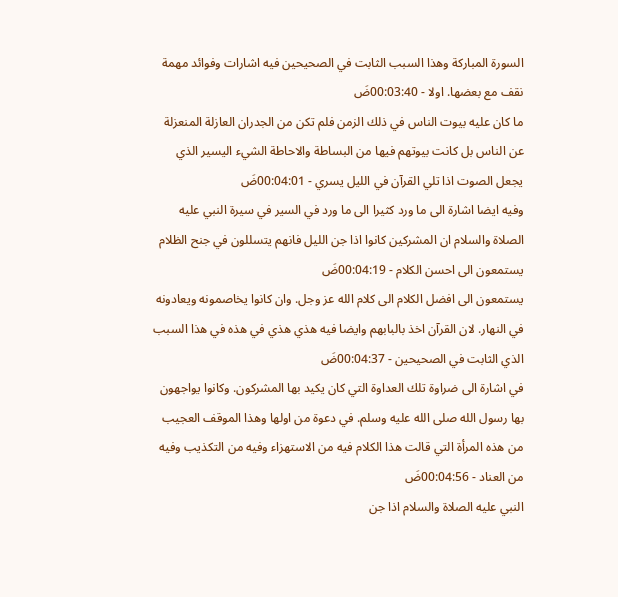السورة المباركة وهذا السبب الثابت في الصحيحين فيه اشارات وفوائد مهمة نقف مع بعضها. اولا - 00:03:40ضَ
ما كان عليه بيوت الناس في ذلك الزمن فلم تكن من الجدران العازلة المنعزلة عن الناس بل كانت بيوتهم فيها من البساطة والاحاطة الشيء اليسير الذي يجعل الصوت اذا تلي القرآن في الليل يسري - 00:04:01ضَ
وفيه ايضا اشارة الى ما ورد كثيرا الى ما ورد في السير في سيرة النبي عليه الصلاة والسلام ان المشركين كانوا اذا جن الليل فانهم يتسللون في جنح الظلام يستمعون الى احسن الكلام - 00:04:19ضَ
يستمعون الى افضل الكلام الى كلام الله عز وجل. وان كانوا يخاصمونه ويعادونه في النهار. لان القرآن اخذ بالبابهم وايضا فيه هذي هذي في هذه في هذا السبب الذي الثابت في الصحيحين - 00:04:37ضَ
في اشارة الى ضراوة تلك العداوة التي كان يكيد بها المشركون. وكانوا يواجهون بها رسول الله صلى الله عليه وسلم. في دعوة من اولها وهذا الموقف العجيب من هذه المرأة التي قالت هذا الكلام فيه من الاستهزاء وفيه من التكذيب وفيه من العناد - 00:04:56ضَ
النبي عليه الصلاة والسلام اذا جن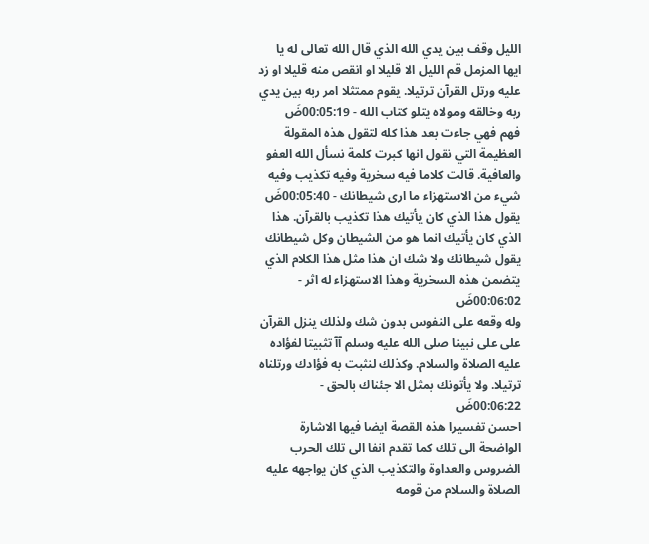الليل وقف بين يدي الله الذي قال الله تعالى له يا ايها المزمل قم الليل الا قليلا او انقص منه قليلا او زد عليه ورتل القرآن ترتيلا. يقوم ممتثلا امر ربه بين يدي ربه وخالقه ومولاه يتلو كتاب الله - 00:05:19ضَ
فهم فهي جاءت بعد هذا كله لتقول هذه المقولة العظيمة التي نقول انها كبرت كلمة نسأل الله العفو والعافية. قالت كلاما فيه سخرية وفيه تكذيب وفيه شيء من الاستهزاء ما ارى شيطانك - 00:05:40ضَ
يقول هذا الذي كان يأتيك هذا تكذيب بالقرآن. هذا الذي كان يأتيك انما هو من الشيطان وكل شيطانك يقول شيطانك ولا شك ان هذا مثل هذا الكلام الذي يتضمن هذه السخرية وهذا الاستهزاء له اثر - 00:06:02ضَ
وله وقعه على النفوس بدون شك ولذلك ينزل القرآن على على نبينا صلى الله عليه وسلم آآ تثبيتا لفؤاده عليه الصلاة والسلام. وكذلك لنثبت به فؤادك ورتلناه ترتيلا. ولا يأتونك بمثل الا جئناك بالحق - 00:06:22ضَ
احسن تفسيرا هذه القصة ايضا فيها الاشارة الواضحة الى تلك كما تقدم انفا الى تلك الحرب الضروس والعداوة والتكذيب الذي كان يواجهه عليه الصلاة والسلام من قومه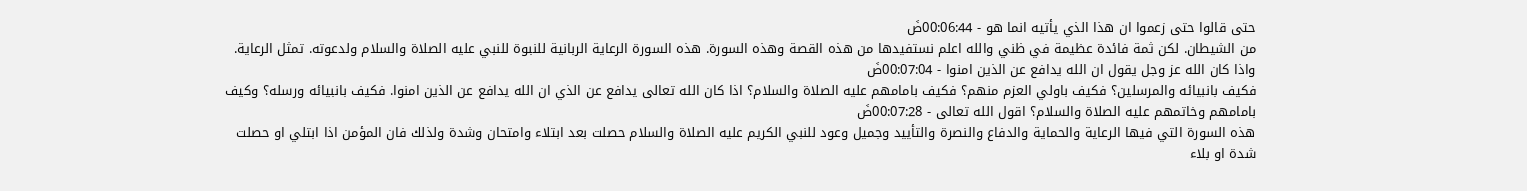حتى قالوا حتى زعموا ان هذا الذي يأتيه انما هو - 00:06:44ضَ
من الشيطان. لكن ثمة فائدة عظيمة في ظني والله اعلم نستفيدها من هذه القصة وهذه السورة. هذه السورة الرعاية الربانية للنبوة للنبي عليه الصلاة والسلام ولدعوته. تمثل الرعاية. واذا كان الله عز وجل يقول ان الله يدافع عن الذين امنوا - 00:07:04ضَ
فكيف بانبيائه والمرسلين؟ فكيف باولي العزم منهم؟ فكيف بامامهم عليه الصلاة والسلام؟ اذا كان الله تعالى يدافع عن الذي ان الله يدافع عن الذين امنوا. فكيف بانبيائه ورسله؟ وكيف بامامهم وخاتمهم عليه الصلاة والسلام؟ اقول الله تعالى - 00:07:28ضَ
هذه السورة التي فيها الرعاية والحماية والدفاع والنصرة والتأييد وجميل وعود للنبي الكريم عليه الصلاة والسلام حصلت بعد ابتلاء وامتحان وشدة ولذلك فان المؤمن اذا ابتلي او حصلت شدة او بلاء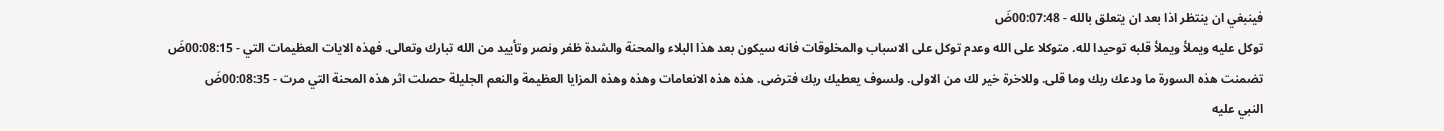فينبغي ان ينتظر اذا بعد ان يتعلق بالله - 00:07:48ضَ
توكل عليه ويملأ ويملأ قلبه توحيدا لله. متوكلا على الله وعدم توكل على الاسباب والمخلوقات فانه سيكون بعد هذا البلاء والمحنة والشدة ظفر ونصر وتأييد من الله تبارك وتعالى. فهذه الايات العظيمات التي - 00:08:15ضَ
تضمنت هذه السورة ما ودعك ربك وما قلى. وللاخرة خير لك من الاولى. ولسوف يعطيك ربك فترضى. هذه هذه الانعامات وهذه وهذه المزايا العظيمة والنعم الجليلة حصلت اثر هذه المحنة التي مرت - 00:08:35ضَ
النبي عليه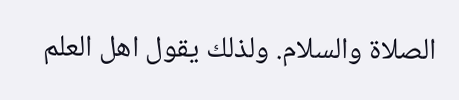الصلاة والسلام. ولذلك يقول اهل العلم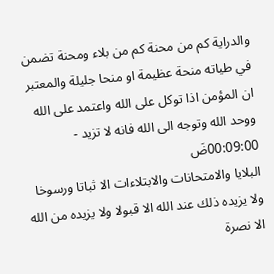والدراية كم من محنة كم من بلاء ومحنة تضمن في طياته منحة عظيمة او منحا جليلة والمعتبر ان المؤمن اذا توكل على الله واعتمد على الله ووحد الله وتوجه الى الله فانه لا تزيد - 00:09:00ضَ
البلايا والامتحانات والابتلاءات الا ثباتا ورسوخا ولا يزيده ذلك عند الله الا قبولا ولا يزيده من الله الا نصرة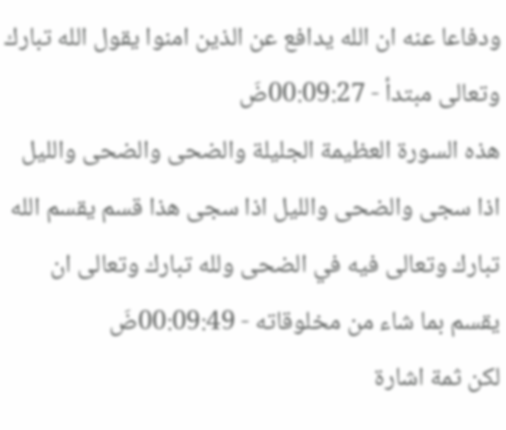ودفاعا عنه ان الله يدافع عن الذين امنوا يقول الله تبارك وتعالى مبتدأ - 00:09:27ضَ
هذه السورة العظيمة الجليلة والضحى والضحى والليل اذا سجى والضحى والليل اذا سجى هذا قسم يقسم الله تبارك وتعالى فيه في الضحى ولله تبارك وتعالى ان يقسم بما شاء من مخلوقاته - 00:09:49ضَ
لكن ثمة اشارة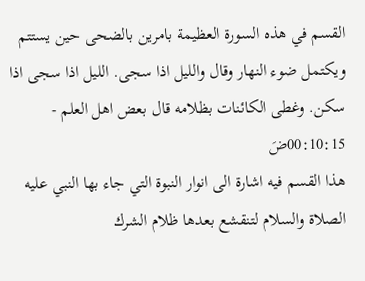القسم في هذه السورة العظيمة بامرين بالضحى حين يستتم ويكتمل ضوء النهار وقال والليل اذا سجى. الليل اذا سجى اذا سكن. وغطى الكائنات بظلامه قال بعض اهل العلم - 00:10:15ضَ
هذا القسم فيه اشارة الى انوار النبوة التي جاء بها النبي عليه الصلاة والسلام لتنقشع بعدها ظلام الشرك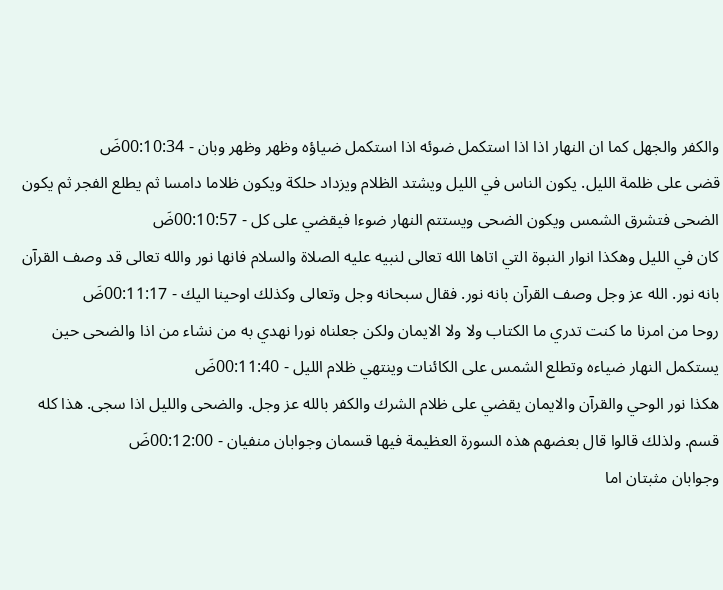والكفر والجهل كما ان النهار اذا اذا استكمل ضوئه اذا استكمل ضياؤه وظهر وظهر وبان - 00:10:34ضَ
قضى على ظلمة الليل. يكون الناس في الليل ويشتد الظلام ويزداد حلكة ويكون ظلاما دامسا ثم يطلع الفجر ثم يكون الضحى فتشرق الشمس ويكون الضحى ويستتم النهار ضوءا فيقضي على كل - 00:10:57ضَ
كان في الليل وهكذا انوار النبوة التي اتاها الله تعالى لنبيه عليه الصلاة والسلام فانها نور والله تعالى قد وصف القرآن بانه نور. الله عز وجل وصف القرآن بانه نور. فقال سبحانه وجل وتعالى وكذلك اوحينا اليك - 00:11:17ضَ
روحا من امرنا ما كنت تدري ما الكتاب ولا ولا الايمان ولكن جعلناه نورا نهدي به من نشاء من اذا والضحى حين يستكمل النهار ضياءه وتطلع الشمس على الكائنات وينتهي ظلام الليل - 00:11:40ضَ
هكذا نور الوحي والقرآن والايمان يقضي على ظلام الشرك والكفر بالله عز وجل. والضحى والليل اذا سجى. هذا كله قسم. ولذلك قالوا قال بعضهم هذه السورة العظيمة فيها قسمان وجوابان منفيان - 00:12:00ضَ
وجوابان مثبتان اما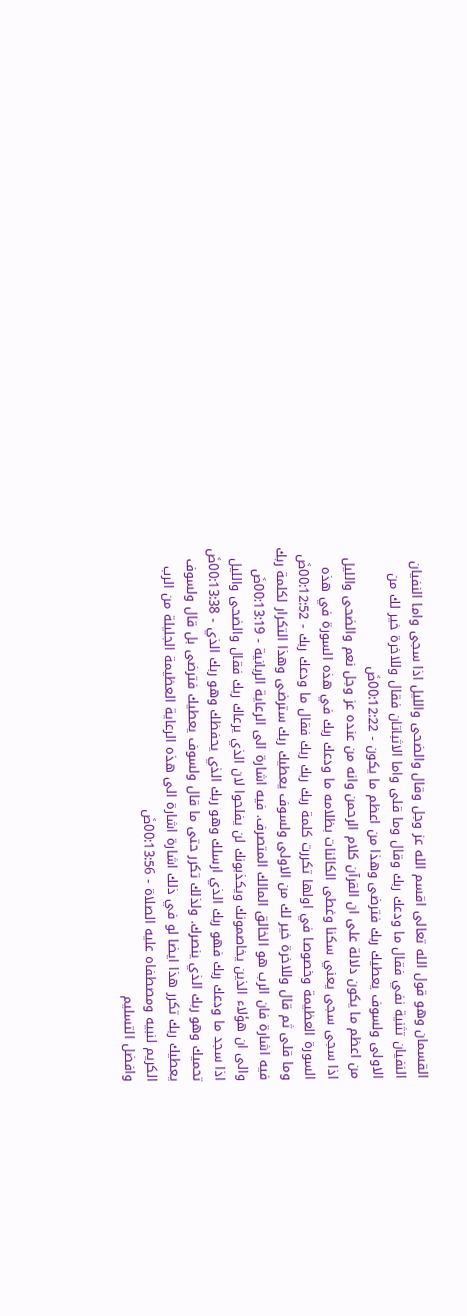القسمان وهو قول الله تعالى اقسم الله عز وجل وقال والضحى والليل اذا سجى واما النفيان النفيان تثنية نفي فقال ما ودعك ربك وقال وما قلى واما الاثباتان فقال وللاخرة خير لك من الاولى ولسوف يعطيك ربك فترضى وهذا من اعظم ما يكون - 00:12:22ضَ
من اعظم ما يكون دلالة على ان القرآن كلام الرحمن وانه من عنده عز وجل نعم والضحى والليل اذا سجى سجى يعني سكنا وغطى الكائنات بظلامه ما ودعك ربك في هذه السورة في هذه السورة العظيمة وخصوصا في اولها تكررت كلمة ربك ربك ربك فقال ما ودعك ربك - 00:12:52ضَ
وما قلى ثم قال وللاخرة خير لك من الاولى ولسوف يعطيك ربك سترضى وهذا التكرار لكلمة ربك فيه اشارة فان الرب هو الخالق المالك المتصرف. فيه اشارة الى الرعاية الربانية - 00:13:19ضَ
والى ان هؤلاء الذين يخاصمونك ويكذبونك لن يفلحوا لان الذي يرعاك ربك فقال والضحى والليل اذا سجد ما ودعك ربك فهو ربك الذي ارسلك وهو ربك الذي يحفظك وهو ربك الذي - 00:13:38ضَ
تحميك وهو ربك الذي ينصرك. ولذلك تكرر حتى ما قال ولسوف يعطيك فترضى بل قال ولسوف يعطيك ربك تكرر هذا ايضا لو في ذلك اشارة اشارة الى هذه الرعاية العظيمة الجليلة من الرب الكريم لنبيه ومصطفاه عليه الصلاة - 00:13:56ضَ
وافضل التسليم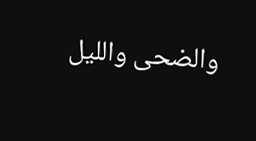والضحى والليل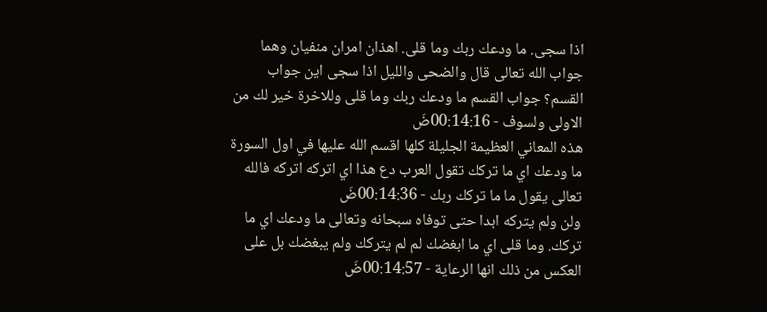اذا سجى. ما ودعك ربك وما قلى. اهذان امران منفيان وهما جواب الله تعالى قال والضحى والليل اذا سجى اين جواب القسم؟ جواب القسم ما ودعك ربك وما قلى وللاخرة خير لك من الاولى ولسوف - 00:14:16ضَ
هذه المعاني العظيمة الجليلة كلها اقسم الله عليها في اول السورة ما ودعك اي ما تركك تقول العرب دع هذا اي اتركه اتركه فالله تعالى يقول ما ما تركك ربك - 00:14:36ضَ
ولن ولم يتركه ابدا حتى توفاه سبحانه وتعالى ما ودعك اي ما تركك. وما قلى اي ما ابغضك لم لم يتركك ولم يبغضك بل على العكس من ذلك انها الرعاية - 00:14:57ضَ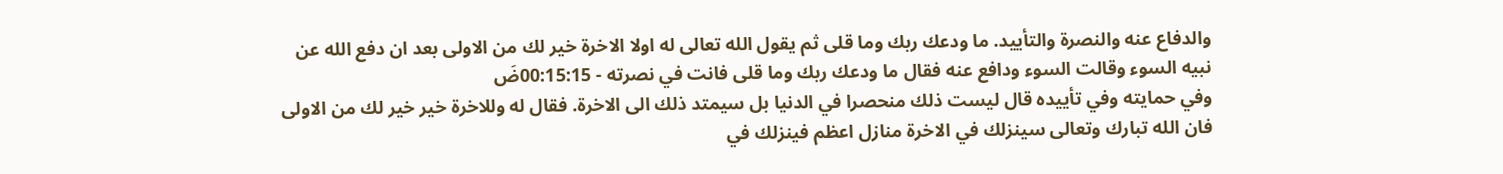والدفاع عنه والنصرة والتأييد. ما ودعك ربك وما قلى ثم يقول الله تعالى له اولا الاخرة خير لك من الاولى بعد ان دفع الله عن نبيه السوء وقالت السوء ودافع عنه فقال ما ودعك ربك وما قلى فانت في نصرته - 00:15:15ضَ
وفي حمايته وفي تأييده قال ليست ذلك منحصرا في الدنيا بل سيمتد ذلك الى الاخرة. فقال له وللاخرة خير خير لك من الاولى فان الله تبارك وتعالى سينزلك في الاخرة منازل اعظم فينزلك في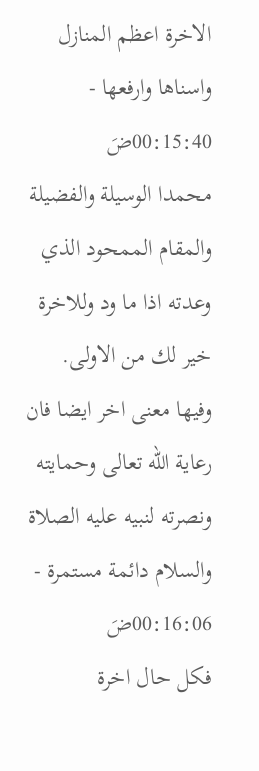الاخرة اعظم المنازل واسناها وارفعها - 00:15:40ضَ
محمدا الوسيلة والفضيلة والمقام الممحود الذي وعدته اذا ما ود وللاخرة خير لك من الاولى. وفيها معنى اخر ايضا فان رعاية الله تعالى وحمايته ونصرته لنبيه عليه الصلاة والسلام دائمة مستمرة - 00:16:06ضَ
فكل حال اخرة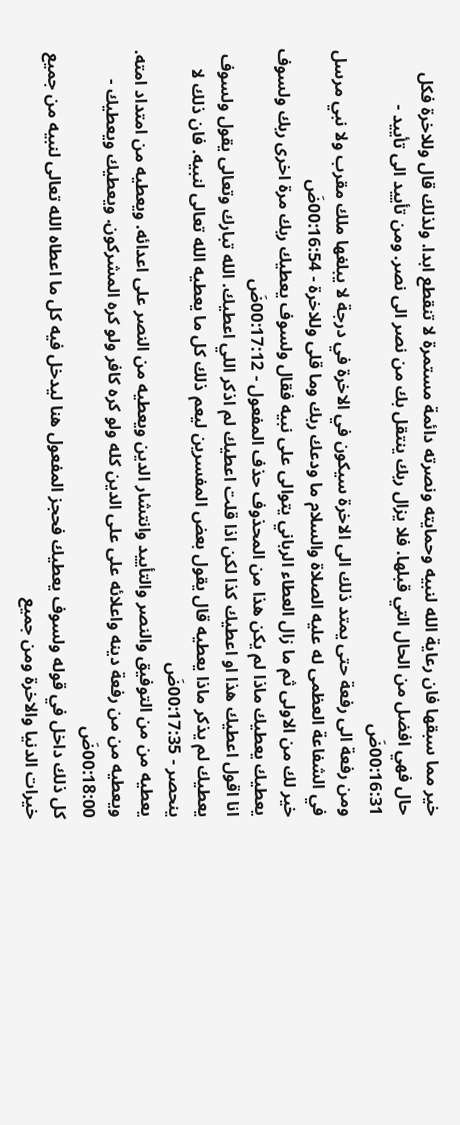خير مما سبقها فان رعاية الله لنبيه وحمايته ونصرته دائمة مستمرة لا تنقطع ابدا. ولذلك قال وللاخرة فكل حال فهي افضل من الحال التي قبلها. فلا يزال ربك ينتقل بك من نصر الى نصر. ومن تأييد الى تأييد - 00:16:31ضَ
ومن رفعة الى رفعة حتى يمتد ذلك الى الاخرة سيكون في الاخرة في درجة لا يبلغها ملك مقرب ولا نبي مرسل في الشفاعة العظمى له عليه الصلاة والسلام ما ودعك ربك وما قلى وللاخرة - 00:16:54ضَ
خير لك من الاولى ثم ما زال العطاء الرباني يتوالى على نبيه فقال ولسوف يعطيك ربك مرة اخرى ربك ولسوف يعطيك يعطيك ماذا لم يكن هذا من المحذوف حذف المفعول - 00:17:12ضَ
انا اقول اعطيك هذا او اعطيك كذا لكن اذا قلت اعطيك لم اذكر اللي اعطيك. الله تبارك وتعالى يقول ولسوف يعطيك لم يذكر ماذا يعطيه قال يقول بعض المفسرين ليعم ذلك كل ما يعطيه الله تعالى لنبيه. فان ذلك لا ينحصر - 00:17:35ضَ
يعطيه من من التوفيق والنصر والتأييد وانتشار الدين ويعطيه من النصر على اعدائه. ويعطيه من امتداد امته. ويعطيه من من رفعة دينه واعلائه على على الدين كله ولو كره كافر ولو كره المشركون. ويعطيك ويعطيك - 00:18:00ضَ
كل ذلك داخل في قوله ولسوف يعطيك فحجز المفعول هنا ليدخل فيه كل ما اعطاه الله تعالى لنبيه من جميع خيرات الدنيا والاخرة ومن جميع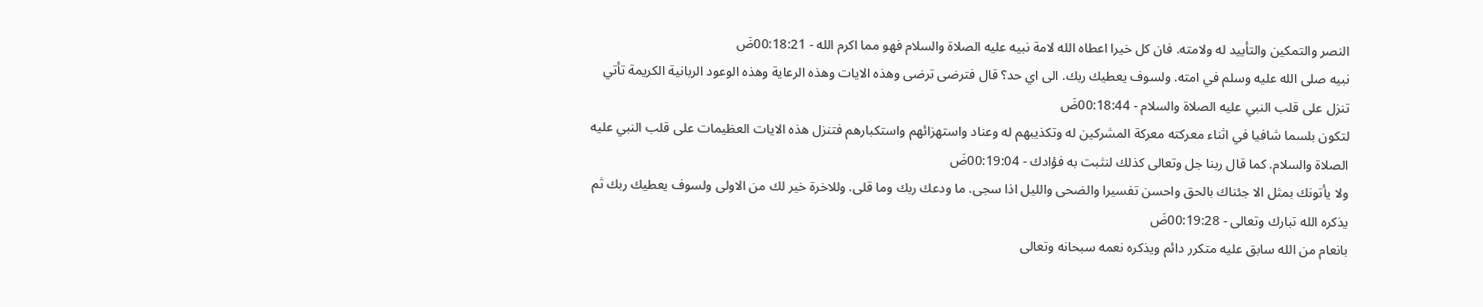النصر والتمكين والتأييد له ولامته. فان كل خيرا اعطاه الله لامة نبيه عليه الصلاة والسلام فهو مما اكرم الله - 00:18:21ضَ
نبيه صلى الله عليه وسلم في امته. ولسوف يعطيك ربك. الى اي حد؟ قال فترضى ترضى وهذه الايات وهذه الرعاية وهذه الوعود الربانية الكريمة تأتي تنزل على قلب النبي عليه الصلاة والسلام - 00:18:44ضَ
لتكون بلسما شافيا في اثناء معركته معركة المشركين له وتكذيبهم له وعناد واستهزائهم واستكبارهم فتنزل هذه الايات العظيمات على قلب النبي عليه الصلاة والسلام. كما قال ربنا جل وتعالى كذلك لنثبت به فؤادك - 00:19:04ضَ
ولا يأتونك بمثل الا جئناك بالحق واحسن تفسيرا والضحى والليل اذا سجى. ما ودعك ربك وما قلى. وللاخرة خير لك من الاولى ولسوف يعطيك ربك ثم يذكره الله تبارك وتعالى - 00:19:28ضَ
بانعام من الله سابق عليه متكرر دائم ويذكره نعمه سبحانه وتعالى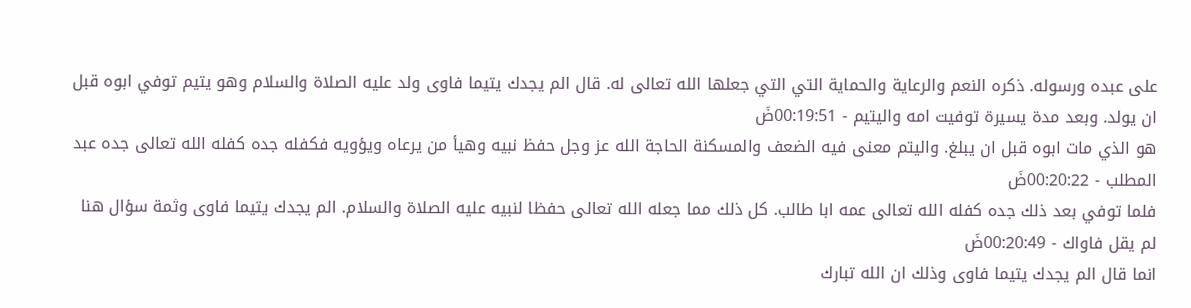على عبده ورسوله. ذكره النعم والرعاية والحماية التي التي جعلها الله تعالى له. قال الم يجدك يتيما فاوى ولد عليه الصلاة والسلام وهو يتيم توفي ابوه قبل ان يولد. وبعد مدة يسيرة توفيت امه واليتيم - 00:19:51ضَ
هو الذي مات ابوه قبل ان يبلغ. واليتم معنى فيه الضعف والمسكنة الحاجة الله عز وجل حفظ نبيه وهيأ من يرعاه ويؤويه فكفله جده كفله الله تعالى جده عبد المطلب - 00:20:22ضَ
فلما توفي بعد ذلك جده كفله الله تعالى عمه ابا طالب. كل ذلك مما جعله الله تعالى حفظا لنبيه عليه الصلاة والسلام. الم يجدك يتيما فاوى وثمة سؤال هنا لم يقل فاواك - 00:20:49ضَ
انما قال الم يجدك يتيما فاوى وذلك ان الله تبارك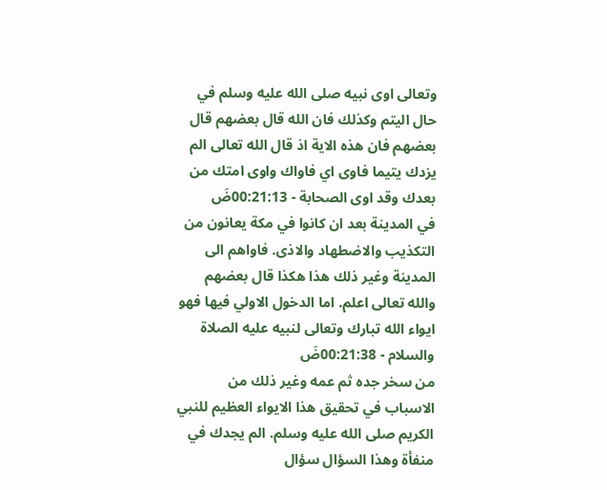وتعالى اوى نبيه صلى الله عليه وسلم في حال اليتم وكذلك فان الله قال بعضهم قال بعضهم فان هذه الاية اذ قال الله تعالى الم يزدك يتيما فاوى اي فاواك واوى امتك من بعدك وقد اوى الصحابة - 00:21:13ضَ
في المدينة بعد ان كانوا في مكة يعانون من التكذيب والاضطهاد والاذى. فاواهم الى المدينة وغير ذلك هذا هكذا قال بعضهم والله تعالى اعلم. اما الدخول الاولي فيها فهو ايواء الله تبارك وتعالى لنبيه عليه الصلاة والسلام - 00:21:38ضَ
من سخر جده ثم عمه وغير ذلك من الاسباب في تحقيق هذا الايواء العظيم للنبي الكريم صلى الله عليه وسلم. الم يجدك في منفأة وهذا السؤال سؤال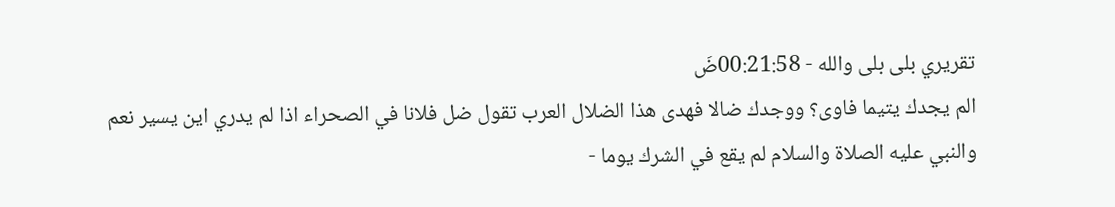تقريري بلى بلى والله - 00:21:58ضَ
الم يجدك يتيما فاوى؟ ووجدك ضالا فهدى هذا الضلال العرب تقول ضل فلانا في الصحراء اذا لم يدري اين يسير نعم والنبي عليه الصلاة والسلام لم يقع في الشرك يوما -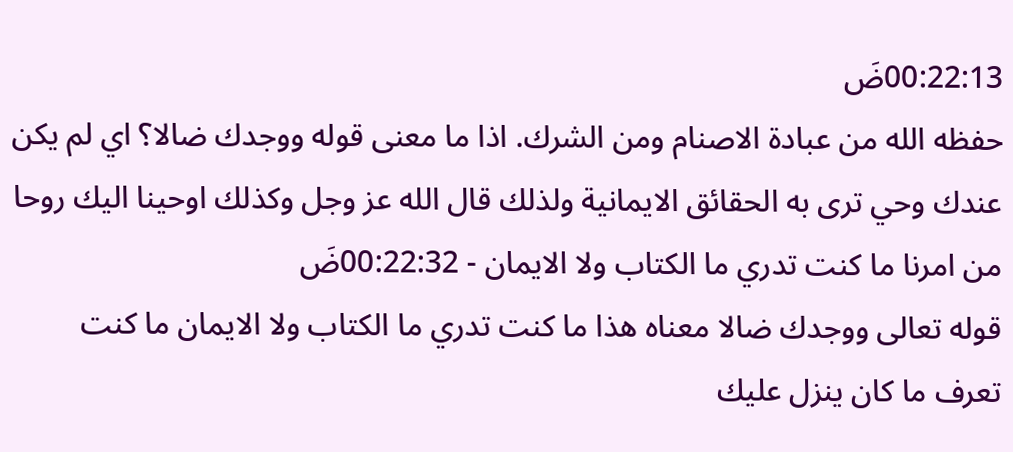00:22:13ضَ
حفظه الله من عبادة الاصنام ومن الشرك. اذا ما معنى قوله ووجدك ضالا؟ اي لم يكن عندك وحي ترى به الحقائق الايمانية ولذلك قال الله عز وجل وكذلك اوحينا اليك روحا من امرنا ما كنت تدري ما الكتاب ولا الايمان - 00:22:32ضَ
قوله تعالى ووجدك ضالا معناه هذا ما كنت تدري ما الكتاب ولا الايمان ما كنت تعرف ما كان ينزل عليك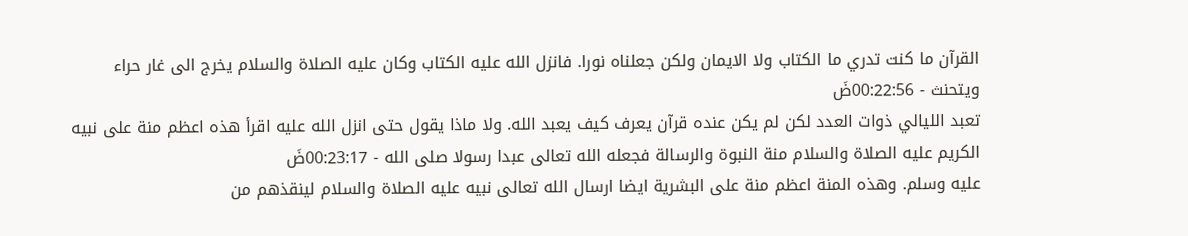القرآن ما كنت تدري ما الكتاب ولا الايمان ولكن جعلناه نورا. فانزل الله عليه الكتاب وكان عليه الصلاة والسلام يخرج الى غار حراء ويتحنث - 00:22:56ضَ
تعبد الليالي ذوات العدد لكن لم يكن عنده قرآن يعرف كيف يعبد الله. ولا ماذا يقول حتى انزل الله عليه اقرأ هذه اعظم منة على نبيه الكريم عليه الصلاة والسلام منة النبوة والرسالة فجعله الله تعالى عبدا رسولا صلى الله - 00:23:17ضَ
عليه وسلم. وهذه المنة اعظم منة على البشرية ايضا ارسال الله تعالى نبيه عليه الصلاة والسلام لينقذهم من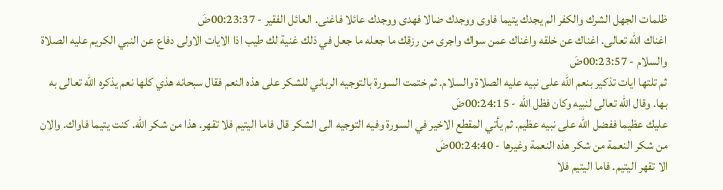ظلمات الجهل الشرك والكفر الم يجدك يتيما فاوى ووجدك ضالا فهدى ووجدك عائلا فاغنى. العائل الفقير - 00:23:37ضَ
اغناك الله تعالى. اغناك عن خلقه واغناك عمن سواك واجرى من رزقك ما جعله ما جعل في ذلك غنية لك طيب اذا الايات الاولى دفاع عن النبي الكريم عليه الصلاة والسلام - 00:23:57ضَ
ثم تلتها ايات تذكير بنعم الله على نبيه عليه الصلاة والسلام. ثم ختمت السورة بالتوجيه الرباني للشكر على هذه النعم فقال سبحانه هذي كلها نعم يذكره الله تعالى به بها. وقال الله تعالى لنبيه وكان فظل الله - 00:24:15ضَ
عليك عظيما ففضل الله على نبيه عظيم. ثم يأتي المقطع الاخير في السورة وفيه التوجيه الى الشكر قال فاما اليتيم فلا تقهر. هذا من شكر الله. كنت يتيما فاواك. والان من شكر النعمة من شكر هذه النعمة وغيرها - 00:24:40ضَ
الا تقهر اليتيم. فاما اليتيم فلا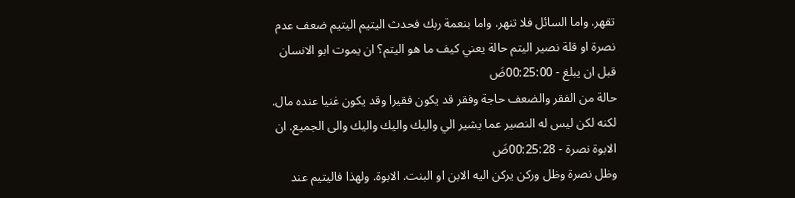تقهر. واما السائل فلا تنهر. واما بنعمة ربك فحدث اليتيم اليتيم ضعف عدم نصرة او قلة نصير اليتم حالة يعني كيف ما هو اليتم؟ ان يموت ابو الانسان قبل ان يبلغ - 00:25:00ضَ
حالة من الفقر والضعف حاجة وفقر قد يكون فقيرا وقد يكون غنيا عنده مال. لكنه لكن ليس له النصير عما يشير الي واليك واليك واليك والى الجميع. ان الابوة نصرة - 00:25:28ضَ
وظل نصرة وظل وركن يركن اليه الابن او البنت. الابوة. ولهذا فاليتيم عند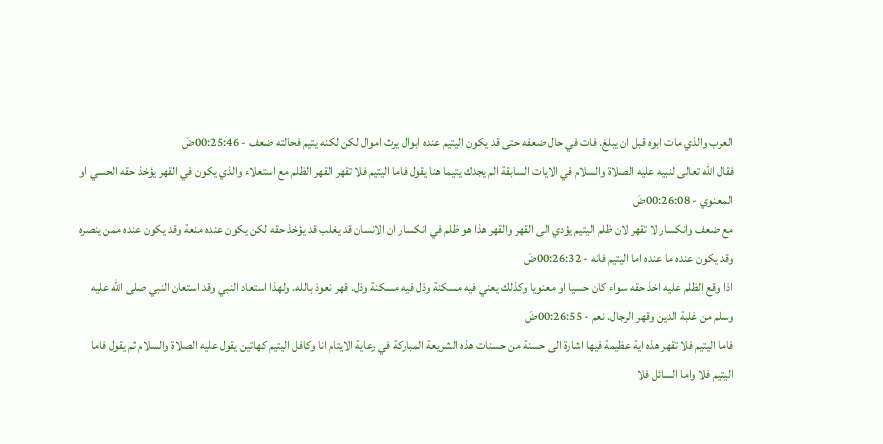العرب والذي مات ابوه قبل ان يبلغ. فات في حال ضعفه حتى قد يكون اليتيم عنده ابوال يرث اموال لكن لكنه يتيم فحالته ضعف - 00:25:46ضَ
فقال الله تعالى لنبيه عليه الصلاة والسلام في الايات السابقة الم يجدك يتيما هنا يقول فاما اليتيم فلا تقهر القهر الظلم مع استعلاء والذي يكون في القهر يؤخذ حقه الحسي او المعنوي - 00:26:08ضَ
مع ضعف وانكسار لا تقهر لان ظلم اليتيم يؤدي الى القهر والقهر هذا هو ظلم في انكسار ان الانسان قد يغلب قد يؤخذ حقه لكن يكون عنده منعة وقد يكون عنده ممن ينصره وقد يكون عنده ما عنده اما اليتيم فانه - 00:26:32ضَ
اذا وقع الظلم عليه اخذ حقه سواء كان حسيا او معنويا وكذلك يعني فيه مسكنة وذل فيه مسكنة وذل. قهر نعوذ بالله. ولهذا استعاد النبي وقد استعان النبي صلى الله عليه وسلم من غلبة الدين وقهر الرجال. نعم - 00:26:55ضَ
فاما اليتيم فلا تقهر هذه اية عظيمة فيها اشارة الى حسنة من حسنات هذه الشريعة المباركة في رعاية الايتام انا وكافل اليتيم كهاتين يقول عليه الصلاة والسلام ثم يقول فاما اليتيم فلا واما السائل فلا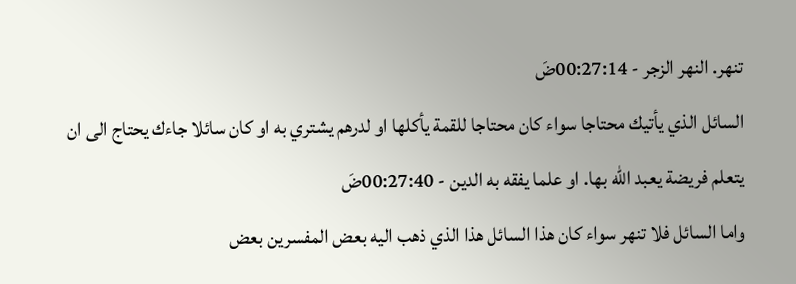تنهر. النهر الزجر - 00:27:14ضَ
السائل الذي يأتيك محتاجا سواء كان محتاجا للقمة يأكلها او لدرهم يشتري به او كان سائلا جاءك يحتاج الى ان يتعلم فريضة يعبد الله بها. او علما يفقه به الدين - 00:27:40ضَ
واما السائل فلا تنهر سواء كان هذا السائل هذا الذي ذهب اليه بعض المفسرين بعض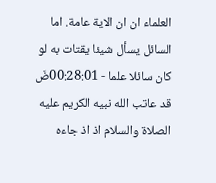العلماء ان ان الاية عامة. اما السائل يسأل شيئا يقتات به لو كان سائلا علما - 00:28:01ضَ
قد عاتب الله نبيه الكريم عليه الصلاة والسلام اذ اذ جاءه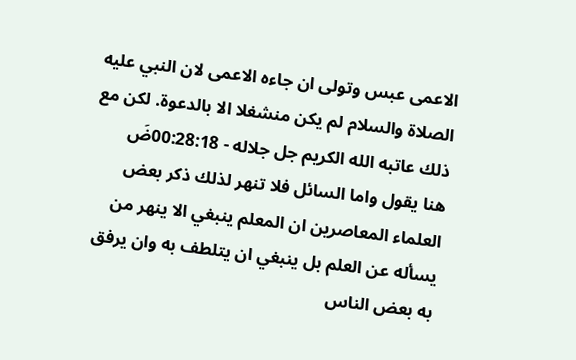الاعمى عبس وتولى ان جاءه الاعمى لان النبي عليه الصلاة والسلام لم يكن منشغلا الا بالدعوة. لكن مع ذلك عاتبه الله الكريم جل جلاله - 00:28:18ضَ
هنا يقول واما السائل فلا تنهر لذلك ذكر بعض العلماء المعاصرين ان المعلم ينبغي الا ينهر من يسأله عن العلم بل ينبغي ان يتلطف به وان يرفق به بعض الناس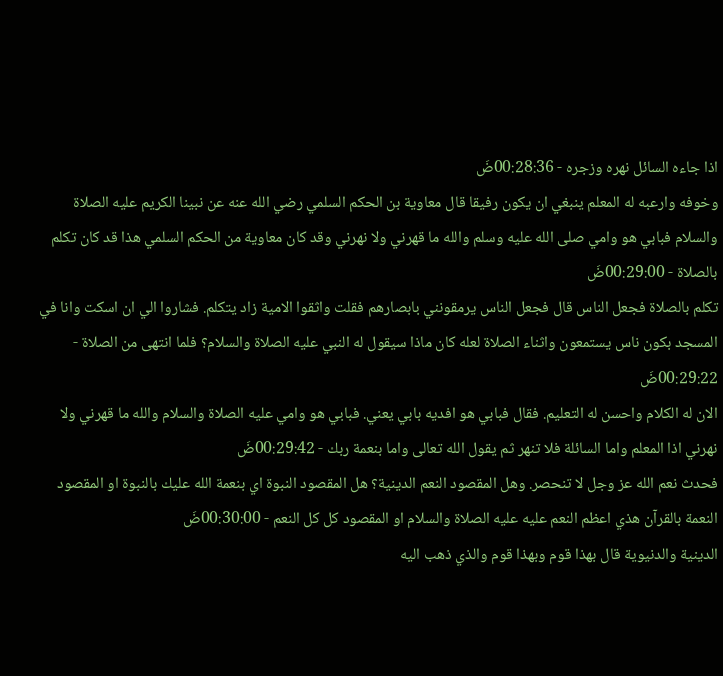اذا جاءه السائل نهره وزجره - 00:28:36ضَ
وخوفه وارعبه له المعلم ينبغي ان يكون رفيقا قال معاوية بن الحكم السلمي رضي الله عنه عن نبينا الكريم عليه الصلاة والسلام فبابي هو وامي صلى الله عليه وسلم والله ما قهرني ولا نهرني وقد كان معاوية من الحكم السلمي هذا قد كان تكلم بالصلاة - 00:29:00ضَ
تكلم بالصلاة فجعل الناس قال فجعل الناس يرمقونني بابصارهم فقلت واثقوا الامية زاد يتكلم. فشاروا الي ان اسكت وانا في المسجد بكون ناس يستمعون واثناء الصلاة لعله كان ماذا سيقول له النبي عليه الصلاة والسلام؟ فلما انتهى من الصلاة - 00:29:22ضَ
الان له الكلام واحسن له التعليم. فقال فبابي هو افديه بابي يعني. فبابي هو وامي عليه الصلاة والسلام والله ما قهرني ولا نهرني اذا المعلم واما السائلة فلا تنهر ثم يقول الله تعالى واما بنعمة ربك - 00:29:42ضَ
فحدث نعم الله عز وجل لا تنحصر. وهل المقصود النعم الدينية؟ هل المقصود النبوة اي بنعمة الله عليك بالنبوة او المقصود النعمة بالقرآن هذي اعظم النعم عليه عليه الصلاة والسلام او المقصود كل كل النعم - 00:30:00ضَ
الدينية والدنيوية قال بهذا قوم وبهذا قوم والذي ذهب اليه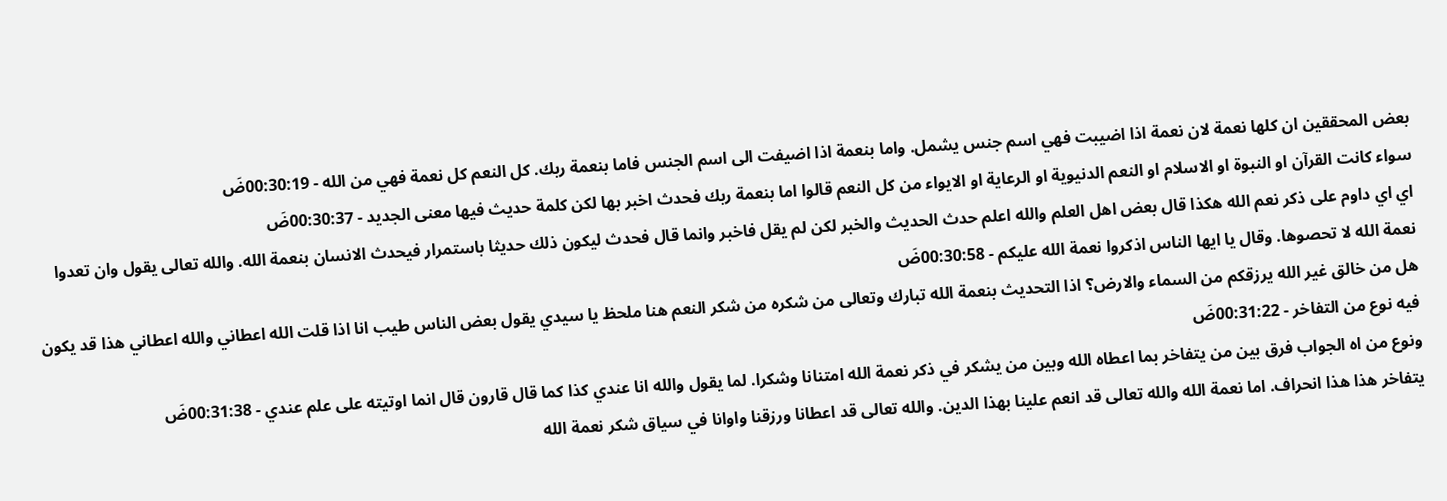بعض المحققين ان كلها نعمة لان نعمة اذا اضيبت فهي اسم جنس يشمل. واما بنعمة اذا اضيفت الى اسم الجنس فاما بنعمة ربك. كل النعم كل نعمة فهي من الله - 00:30:19ضَ
سواء كانت القرآن او النبوة او الاسلام او النعم الدنيوية او الرعاية او الايواء من كل النعم قالوا اما بنعمة ربك فحدث اخبر بها لكن كلمة حديث فيها معنى الجديد - 00:30:37ضَ
اي اي داوم على ذكر نعم الله هكذا قال بعض اهل العلم والله اعلم حدث الحديث والخبر لكن لم يقل فاخبر وانما قال فحدث ليكون ذلك حديثا باستمرار فيحدث الانسان بنعمة الله. والله تعالى يقول وان تعدوا نعمة الله لا تحصوها. وقال يا ايها الناس اذكروا نعمة الله عليكم - 00:30:58ضَ
هل من خالق غير الله يرزقكم من السماء والارض؟ اذا التحديث بنعمة الله تبارك وتعالى من شكره من شكر النعم هنا ملحظ يا سيدي يقول بعض الناس طيب انا اذا قلت الله اعطاني والله اعطاني هذا قد يكون فيه نوع من التفاخر - 00:31:22ضَ
ونوع من اه الجواب فرق بين من يتفاخر بما اعطاه الله وبين من يشكر في ذكر نعمة الله امتنانا وشكرا. لما يقول والله انا عندي كذا كما قال قارون قال انما اوتيته على علم عندي - 00:31:38ضَ
يتفاخر هذا هذا انحراف. اما نعمة الله والله تعالى قد انعم علينا بهذا الدين. والله تعالى قد اعطانا ورزقنا واوانا في سياق شكر نعمة الله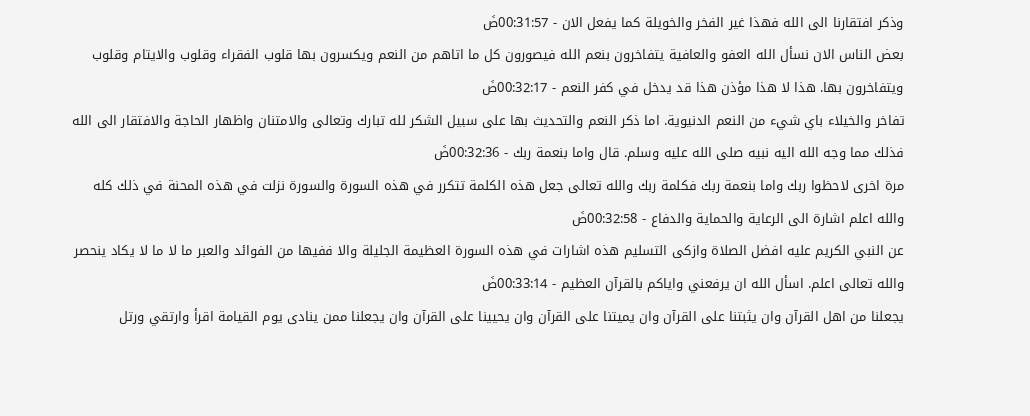وذكر افتقارنا الى الله فهذا غير الفخر والخويلة كما يفعل الان - 00:31:57ضَ
بعض الناس الان نسأل الله العفو والعافية يتفاخرون بنعم الله فيصورون كل ما اتاهم من النعم ويكسرون بها قلوب الفقراء وقلوب والايتام وقلوب ويتفاخرون بها. هذا لا هذا مؤذن هذا قد يدخل في كفر النعم - 00:32:17ضَ
تفاخر والخيلاء باي شيء من النعم الدنيوية. اما ذكر النعم والتحديث بها على سبيل الشكر لله تبارك وتعالى والامتنان واظهار الحاجة والافتقار الى الله فذلك مما وجه الله اليه نبيه صلى الله عليه وسلم. قال واما بنعمة ربك - 00:32:36ضَ
مرة اخرى لاحظوا ربك واما بنعمة ربك فكلمة ربك والله تعالى جعل هذه الكلمة تتكرر في هذه السورة والسورة نزلت في هذه المحنة في ذلك كله والله اعلم اشارة الى الرعاية والحماية والدفاع - 00:32:58ضَ
عن النبي الكريم عليه افضل الصلاة وازكى التسليم هذه اشارات في هذه السورة العظيمة الجليلة والا ففيها من الفوائد والعبر ما لا ما لا يكاد ينحصر والله تعالى اعلم. اسأل الله ان يرفعني واياكم بالقرآن العظيم - 00:33:14ضَ
يجعلنا من اهل القرآن وان يثبتنا على القرآن وان يميتنا على القرآن وان يحيينا على القرآن وان يجعلنا ممن ينادى يوم القيامة اقرأ وارتقي ورتل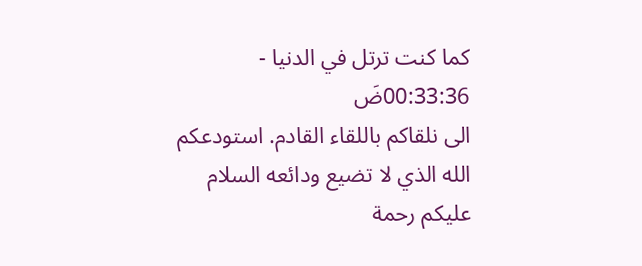كما كنت ترتل في الدنيا - 00:33:36ضَ
الى نلقاكم باللقاء القادم. استودعكم الله الذي لا تضيع ودائعه السلام عليكم رحمة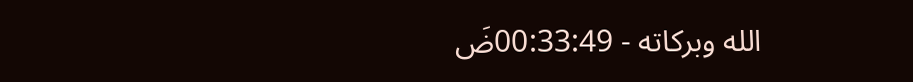الله وبركاته - 00:33:49ضَ